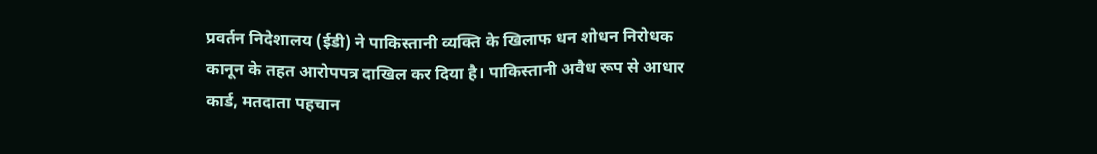प्रवर्तन निदेशालय (ईडी) ने पाकिस्तानी व्यक्ति के खिलाफ धन शोधन निरोधक कानून के तहत आरोपपत्र दाखिल कर दिया है। पाकिस्तानी अवैध रूप से आधार कार्ड, मतदाता पहचान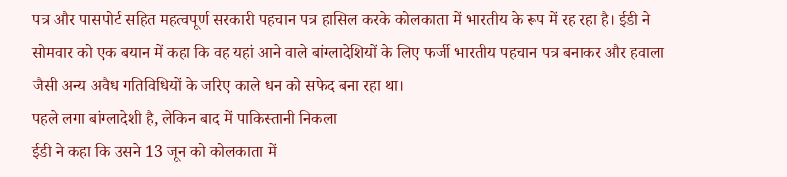पत्र और पासपोर्ट सहित महत्वपूर्ण सरकारी पहचान पत्र हासिल करके कोलकाता में भारतीय के रूप में रह रहा है। ईडी ने सोमवार को एक बयान में कहा कि वह यहां आने वाले बांग्लादेशियों के लिए फर्जी भारतीय पहचान पत्र बनाकर और हवाला जैसी अन्य अवैध गतिविधियों के जरिए काले धन को सफेद बना रहा था।
पहले लगा बांग्लादेशी है, लेकिन बाद में पाकिस्तानी निकला
ईडी ने कहा कि उसने 13 जून को कोलकाता में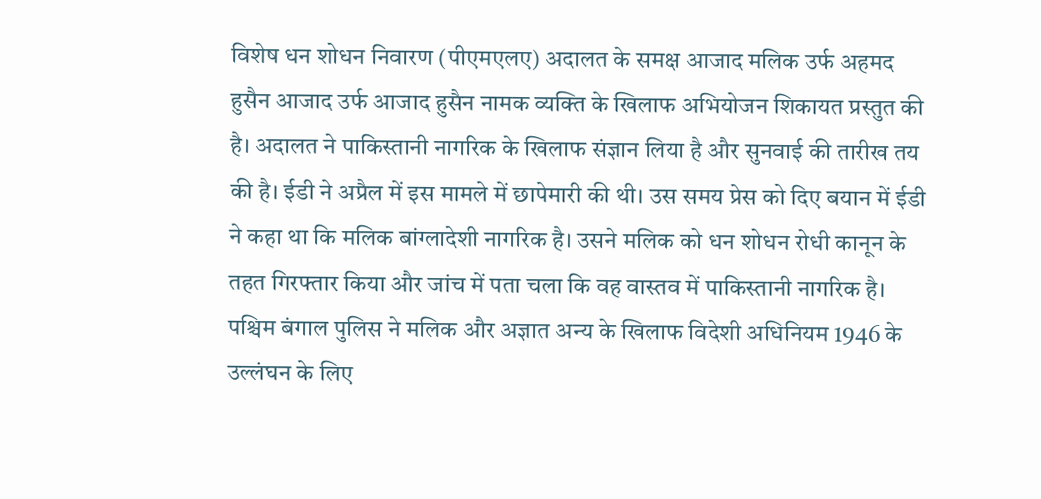विशेष धन शोधन निवारण (पीएमएलए) अदालत के समक्ष आजाद मलिक उर्फ अहमद हुसैन आजाद उर्फ आजाद हुसैन नामक व्यक्ति के खिलाफ अभियोजन शिकायत प्रस्तुत की है। अदालत ने पाकिस्तानी नागरिक के खिलाफ संज्ञान लिया है और सुनवाई की तारीख तय की है। ईडी ने अप्रैल में इस मामले में छापेमारी की थी। उस समय प्रेस को दिए बयान में ईडी ने कहा था कि मलिक बांग्लादेशी नागरिक है। उसने मलिक को धन शोधन रोधी कानून के तहत गिरफ्तार किया और जांच में पता चला कि वह वास्तव में पाकिस्तानी नागरिक है। पश्चिम बंगाल पुलिस ने मलिक और अज्ञात अन्य के खिलाफ विदेशी अधिनियम 1946 के उल्लंघन के लिए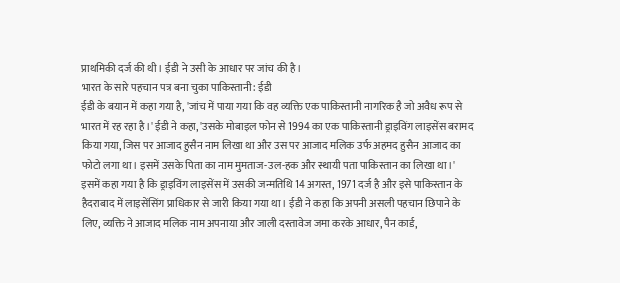प्राथमिकी दर्ज की थी। ईडी ने उसी के आधार पर जांच की है।
भारत के सारे पहचान पत्र बना चुका पाकिस्तानी: ईडी
ईडी के बयान में कहा गया है, 'जांच में पाया गया कि वह व्यक्ति एक पाकिस्तानी नागरिक है जो अवैध रूप से भारत में रह रहा है।' ईडी ने कहा, 'उसके मोबाइल फोन से 1994 का एक पाकिस्तानी ड्राइविंग लाइसेंस बरामद किया गया, जिस पर आजाद हुसैन नाम लिखा था और उस पर आजाद मलिक उर्फ अहमद हुसैन आजाद का फोटो लगा था। इसमें उसके पिता का नाम मुमताज-उल-हक और स्थायी पता पाकिस्तान का लिखा था।'
इसमें कहा गया है कि ड्राइविंग लाइसेंस में उसकी जन्मतिथि 14 अगस्त, 1971 दर्ज है और इसे पाकिस्तान के हैदराबाद में लाइसेंसिंग प्राधिकार से जारी किया गया था। ईडी ने कहा कि अपनी असली पहचान छिपाने के लिए, व्यक्ति ने आजाद मलिक नाम अपनाया और जाली दस्तावेज जमा करके आधार, पैन कार्ड,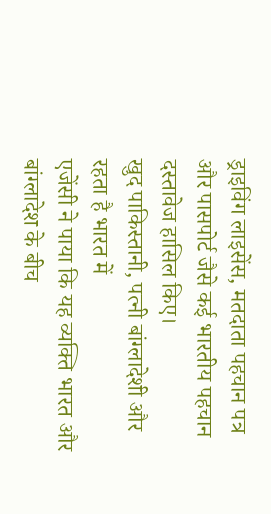ड्राइविंग लाइसेंस, मतदाता पहचान पत्र और पासपोर्ट जैसे कई भारतीय पहचान दस्तावेज हासिल किए।
खुद पाकिस्तानी, पत्नी बांग्लादेशी और रहता है भारत में
एजेंसी ने पाया कि यह व्यक्ति भारत और बांग्लादेश के बीच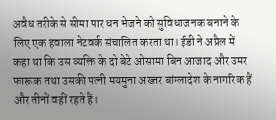अवैध तरीके से सीमा पार धन भेजने को सुविधाजनक बनाने के लिए एक हवाला नेटवर्क संचालित करता था। ईडी ने अप्रैल में कहा था कि उस व्यक्ति के दो बेटे ओसामा बिन आजाद और उमर फारूक तथा उसकी पत्नी मयमुना अख्तर बांग्लादेश के नागरिक हैं और तीनों वहीं रहते हैं।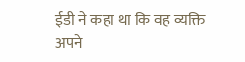ईडी ने कहा था कि वह व्यक्ति अपने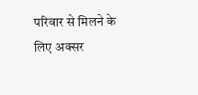परिवार से मिलने के लिए अक्सर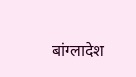बांग्लादेश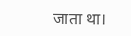जाता था।